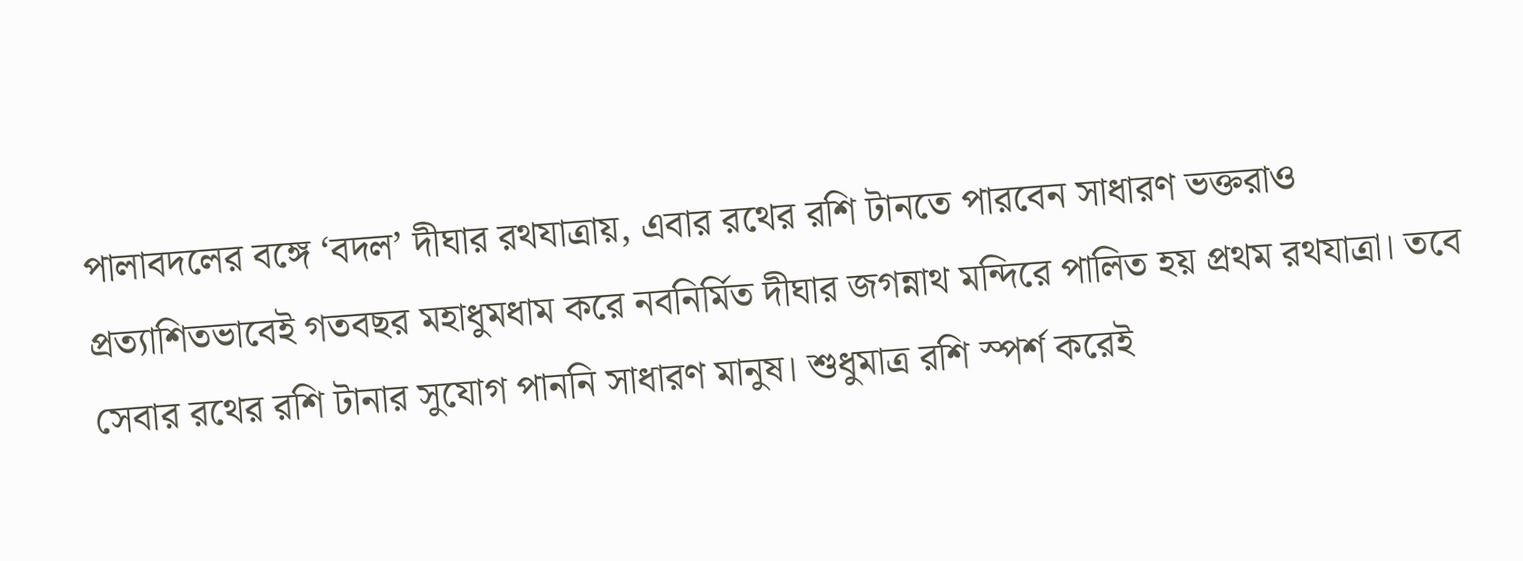পালাবদলের বঙ্গে ‘বদল’ দীঘার রথযাত্রায়, এবার রথের রশি টানতে পারবেন সাধারণ ভক্তরাও
প্রত্যাশিতভাবেই গতবছর মহাধুমধাম করে নবনির্মিত দীঘার জগন্নাথ মন্দিরে পালিত হয় প্রথম রথযাত্রা। তবে সেবার রথের রশি টানার সুযোগ পাননি সাধারণ মানুষ। শুধুমাত্র রশি স্পর্শ করেই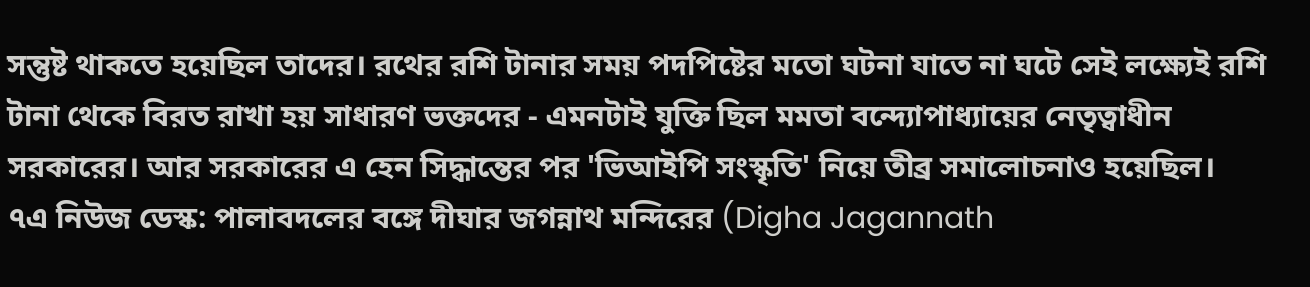সন্তুষ্ট থাকতে হয়েছিল তাদের। রথের রশি টানার সময় পদপিষ্টের মতো ঘটনা যাতে না ঘটে সেই লক্ষ্যেই রশি টানা থেকে বিরত রাখা হয় সাধারণ ভক্তদের - এমনটাই যুক্তি ছিল মমতা বন্দ্যোপাধ্যায়ের নেতৃত্বাধীন সরকারের। আর সরকারের এ হেন সিদ্ধান্তের পর 'ভিআইপি সংস্কৃতি' নিয়ে তীব্র সমালোচনাও হয়েছিল।
৭এ নিউজ ডেস্ক: পালাবদলের বঙ্গে দীঘার জগন্নাথ মন্দিরের (Digha Jagannath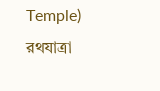Temple) রথযাত্রা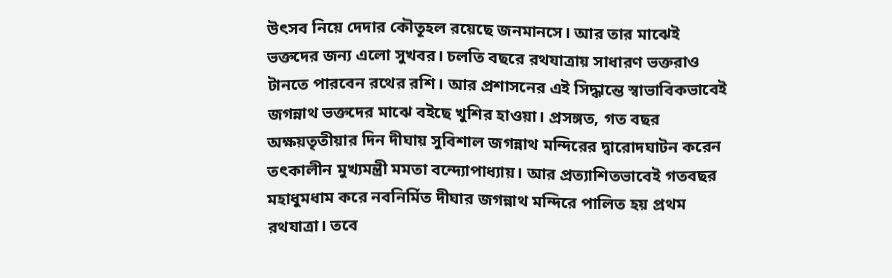উৎসব নিয়ে দেদার কৌতূহল রয়েছে জনমানসে। আর তার মাঝেই ভক্তদের জন্য এলো সুখবর। চলতি বছরে রথযাত্রায় সাধারণ ভক্তরাও টানতে পারবেন রথের রশি। আর প্রশাসনের এই সিদ্ধান্তে স্বাভাবিকভাবেই জগন্নাথ ভক্তদের মাঝে বইছে খুশির হাওয়া। প্রসঙ্গত, গত বছর অক্ষয়তৃতীয়ার দিন দীঘায় সুবিশাল জগন্নাথ মন্দিরের দ্বারোদঘাটন করেন তৎকালীন মুখ্যমন্ত্রী মমতা বন্দ্যোপাধ্যায়। আর প্রত্যাশিতভাবেই গতবছর মহাধুমধাম করে নবনির্মিত দীঘার জগন্নাথ মন্দিরে পালিত হয় প্রথম রথযাত্রা। তবে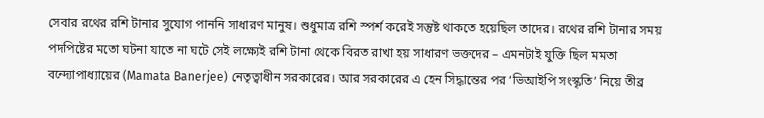সেবার রথের রশি টানার সুযোগ পাননি সাধারণ মানুষ। শুধুমাত্র রশি স্পর্শ করেই সন্তুষ্ট থাকতে হয়েছিল তাদের। রথের রশি টানার সময় পদপিষ্টের মতো ঘটনা যাতে না ঘটে সেই লক্ষ্যেই রশি টানা থেকে বিরত রাখা হয় সাধারণ ভক্তদের – এমনটাই যুক্তি ছিল মমতা বন্দ্যোপাধ্যায়ের (Mamata Banerjee) নেতৃত্বাধীন সরকারের। আর সরকারের এ হেন সিদ্ধান্তের পর ‘ভিআইপি সংস্কৃতি’ নিয়ে তীব্র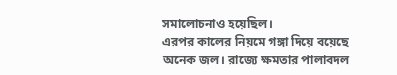সমালোচনাও হয়েছিল।
এরপর কালের নিয়মে গঙ্গা দিয়ে বয়েছে অনেক জল। রাজ্যে ক্ষমতার পালাবদল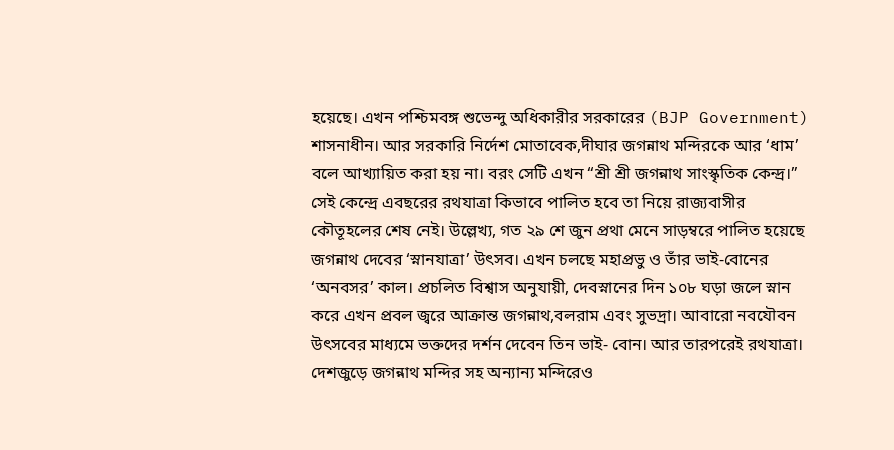হয়েছে। এখন পশ্চিমবঙ্গ শুভেন্দু অধিকারীর সরকারের (BJP Government) শাসনাধীন। আর সরকারি নির্দেশ মোতাবেক,দীঘার জগন্নাথ মন্দিরকে আর ‘ধাম’ বলে আখ্যায়িত করা হয় না। বরং সেটি এখন “শ্রী শ্রী জগন্নাথ সাংস্কৃতিক কেন্দ্র।” সেই কেন্দ্রে এবছরের রথযাত্রা কিভাবে পালিত হবে তা নিয়ে রাজ্যবাসীর কৌতূহলের শেষ নেই। উল্লেখ্য, গত ২৯ শে জুন প্রথা মেনে সাড়ম্বরে পালিত হয়েছে জগন্নাথ দেবের ‘স্নানযাত্রা’ উৎসব। এখন চলছে মহাপ্রভু ও তাঁর ভাই-বোনের ‘অনবসর’ কাল। প্রচলিত বিশ্বাস অনুযায়ী, দেবস্নানের দিন ১০৮ ঘড়া জলে স্নান করে এখন প্রবল জ্বরে আক্রান্ত জগন্নাথ,বলরাম এবং সুভদ্রা। আবারো নবযৌবন উৎসবের মাধ্যমে ভক্তদের দর্শন দেবেন তিন ভাই- বোন। আর তারপরেই রথযাত্রা। দেশজুড়ে জগন্নাথ মন্দির সহ অন্যান্য মন্দিরেও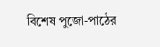বিশেষ পুজো-পাঠের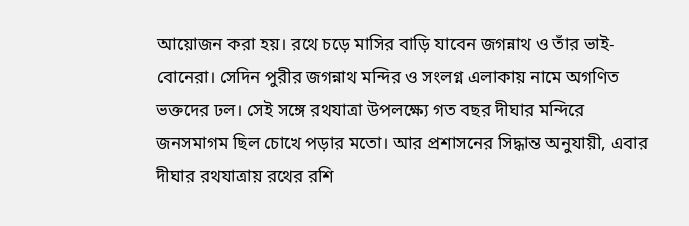আয়োজন করা হয়। রথে চড়ে মাসির বাড়ি যাবেন জগন্নাথ ও তাঁর ভাই-বোনেরা। সেদিন পুরীর জগন্নাথ মন্দির ও সংলগ্ন এলাকায় নামে অগণিত ভক্তদের ঢল। সেই সঙ্গে রথযাত্রা উপলক্ষ্যে গত বছর দীঘার মন্দিরে জনসমাগম ছিল চোখে পড়ার মতো। আর প্রশাসনের সিদ্ধান্ত অনুযায়ী, এবার দীঘার রথযাত্রায় রথের রশি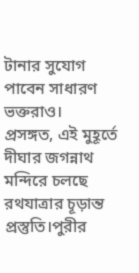টানার সুযোগ পাবেন সাধারণ ভক্তরাও।
প্রসঙ্গত, এই মুহূর্তে দীঘার জগন্নাথ মন্দিরে চলছে রথযাত্রার চূড়ান্ত প্রস্তুতি।পুরীর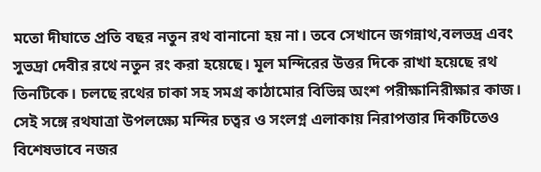মতো দীঘাতে প্রতি বছর নতুন রথ বানানো হয় না। তবে সেখানে জগন্নাথ,বলভদ্র এবং সুভদ্রা দেবীর রথে নতুন রং করা হয়েছে। মূল মন্দিরের উত্তর দিকে রাখা হয়েছে রথ তিনটিকে। চলছে রথের চাকা সহ সমগ্র কাঠামোর বিভিন্ন অংশ পরীক্ষানিরীক্ষার কাজ। সেই সঙ্গে রথযাত্রা উপলক্ষ্যে মন্দির চত্বর ও সংলগ্ন এলাকায় নিরাপত্তার দিকটিতেও বিশেষভাবে নজর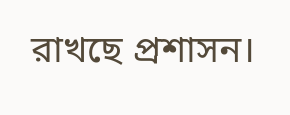রাখছে প্রশাসন।